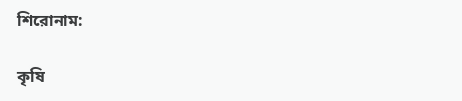শিরোনাম:

কৃষি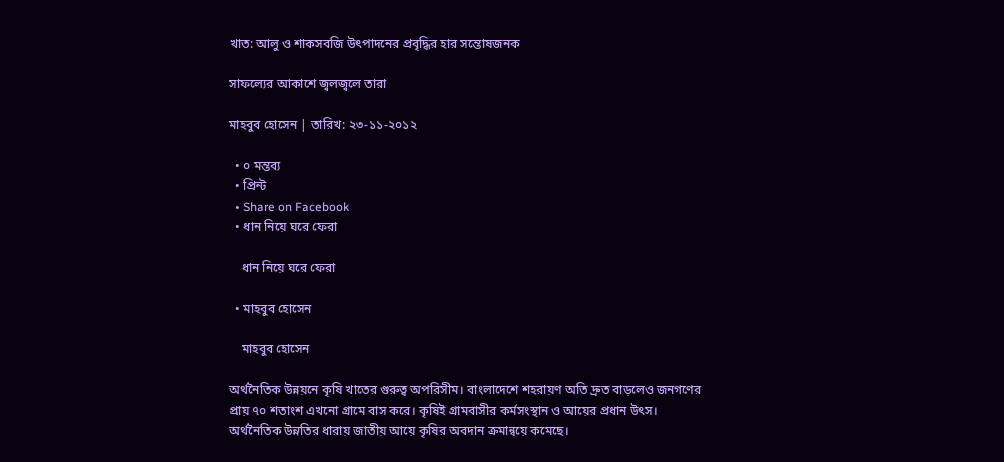খাত: আলু ও শাকসবজি উৎপাদনের প্রবৃদ্ধির হার সন্তোষজনক

সাফল্যের আকাশে জ্বলজ্বলে তারা

মাহবুব হোসেন | তারিখ: ২৩-১১-২০১২

  • ০ মন্তব্য
  • প্রিন্ট
  • Share on Facebook
  • ধান নিয়ে ঘরে ফেরা

    ধান নিয়ে ঘরে ফেরা

  • মাহবুব হোসেন

    মাহবুব হোসেন

অর্থনৈতিক উন্নয়নে কৃষি খাতের গুরুত্ব অপরিসীম। বাংলাদেশে শহরায়ণ অতি দ্রুত বাড়লেও জনগণের প্রায় ৭০ শতাংশ এখনো গ্রামে বাস করে। কৃষিই গ্রামবাসীর কর্মসংস্থান ও আয়ের প্রধান উৎস। অর্থনৈতিক উন্নতির ধারায় জাতীয় আয়ে কৃষির অবদান ক্রমান্বয়ে কমেছে।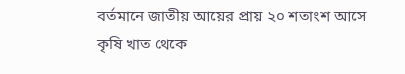বর্তমানে জাতীয় আয়ের প্রায় ২০ শতাংশ আসে কৃষি খাত থেকে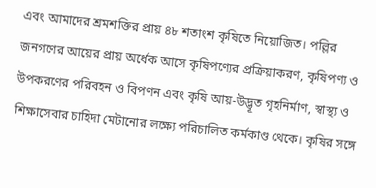এবং আমাদের শ্রমশক্তির প্রায় ৪৮ শতাংশ কৃষিতে নিয়োজিত। পল্লির জনগণের আয়ের প্রায় অর্ধেক আসে কৃষিপণ্যের প্রক্রিয়াকরণ, কৃষিপণ্য ও উপকরণের পরিবহন ও বিপণন এবং কৃষি আয়-উদ্ভূত গৃহনির্মাণ, স্বাস্থ্য ও শিক্ষাসেবার চাহিদা মেটানোর লক্ষ্যে পরিচালিত কর্মকাণ্ড থেকে। কৃষির সঙ্গে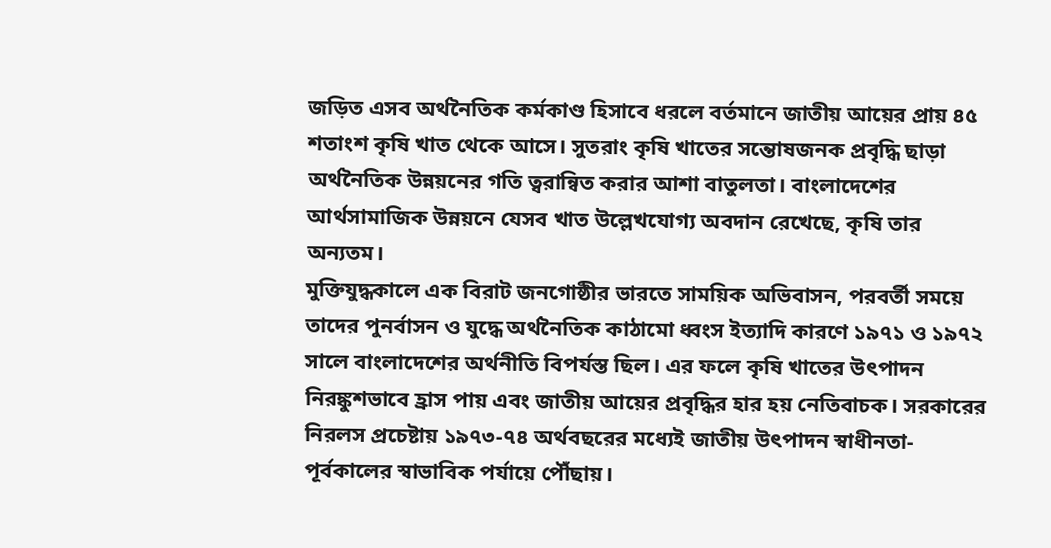জড়িত এসব অর্থনৈতিক কর্মকাণ্ড হিসাবে ধরলে বর্তমানে জাতীয় আয়ের প্রায় ৪৫ শতাংশ কৃষি খাত থেকে আসে। সুতরাং কৃষি খাতের সন্তোষজনক প্রবৃদ্ধি ছাড়া অর্থনৈতিক উন্নয়নের গতি ত্বরান্বিত করার আশা বাতুলতা। বাংলাদেশের আর্থসামাজিক উন্নয়নে যেসব খাত উল্লেখযোগ্য অবদান রেখেছে, কৃষি তার অন্যতম।
মুক্তিযুদ্ধকালে এক বিরাট জনগোষ্ঠীর ভারতে সাময়িক অভিবাসন, পরবর্তী সময়ে তাদের পুনর্বাসন ও যুদ্ধে অর্থনৈতিক কাঠামো ধ্বংস ইত্যাদি কারণে ১৯৭১ ও ১৯৭২ সালে বাংলাদেশের অর্থনীতি বিপর্যস্ত ছিল। এর ফলে কৃষি খাতের উৎপাদন নিরঙ্কুশভাবে হ্রাস পায় এবং জাতীয় আয়ের প্রবৃদ্ধির হার হয় নেতিবাচক। সরকারের নিরলস প্রচেষ্টায় ১৯৭৩-৭৪ অর্থবছরের মধ্যেই জাতীয় উৎপাদন স্বাধীনতা-পূর্বকালের স্বাভাবিক পর্যায়ে পৌঁছায়।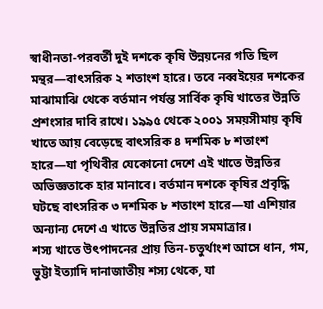স্বাধীনতা-পরবর্তী দুই দশকে কৃষি উন্নয়নের গতি ছিল মন্থর—বাৎসরিক ২ শতাংশ হারে। তবে নব্বইয়ের দশকের মাঝামাঝি থেকে বর্তমান পর্যন্ত সার্বিক কৃষি খাতের উন্নতি প্রশংসার দাবি রাখে। ১৯৯৫ থেকে ২০০১ সময়সীমায় কৃষি খাতে আয় বেড়েছে বাৎসরিক ৪ দশমিক ৮ শতাংশ হারে—যা পৃথিবীর যেকোনো দেশে এই খাতে উন্নতির অভিজ্ঞতাকে হার মানাবে। বর্তমান দশকে কৃষির প্রবৃদ্ধি ঘটছে বাৎসরিক ৩ দশমিক ৮ শতাংশ হারে—যা এশিয়ার অন্যান্য দেশে এ খাতে উন্নতির প্রায় সমমাত্রার।
শস্য খাতে উৎপাদনের প্রায় তিন-চতুর্থাংশ আসে ধান, গম, ভুট্টা ইত্যাদি দানাজাতীয় শস্য থেকে, যা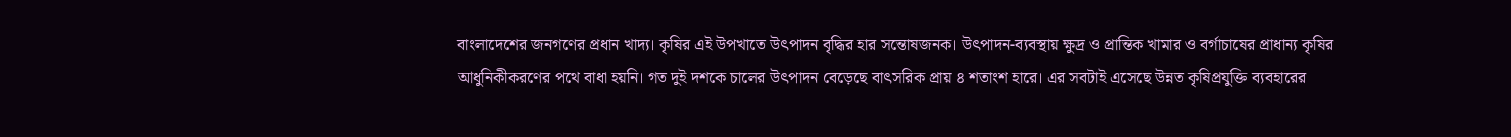বাংলাদেশের জনগণের প্রধান খাদ্য। কৃষির এই উপখাতে উৎপাদন বৃদ্ধির হার সন্তোষজনক। উৎপাদন-ব্যবস্থায় ক্ষুদ্র ও প্রান্তিক খামার ও বর্গাচাষের প্রাধান্য কৃষির আধুনিকীকরণের পথে বাধা হয়নি। গত দুই দশকে চালের উৎপাদন বেড়েছে বাৎসরিক প্রায় ৪ শতাংশ হারে। এর সবটাই এসেছে উন্নত কৃষিপ্রযুক্তি ব্যবহারের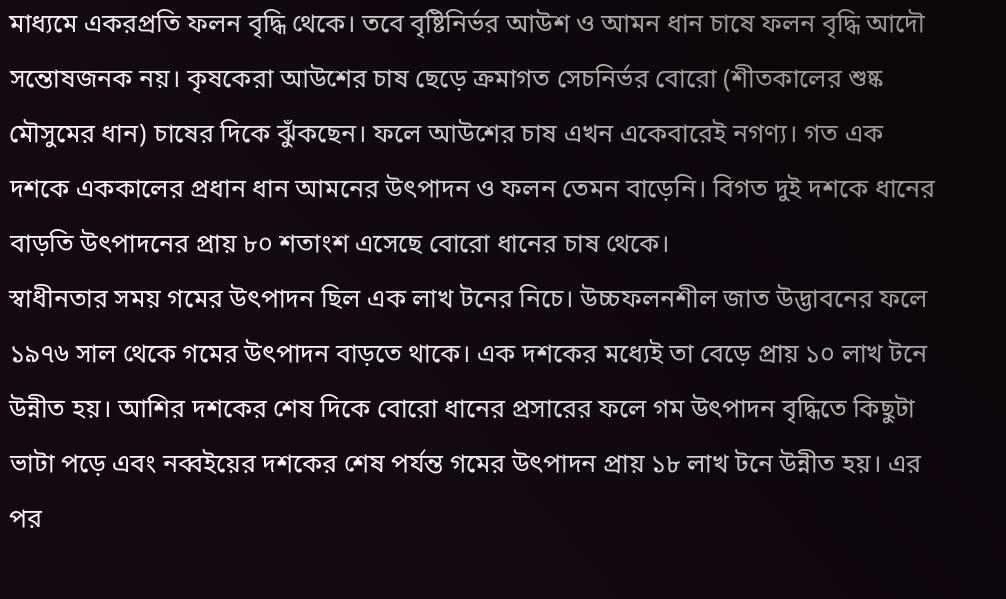মাধ্যমে একরপ্রতি ফলন বৃদ্ধি থেকে। তবে বৃষ্টিনির্ভর আউশ ও আমন ধান চাষে ফলন বৃদ্ধি আদৌ সন্তোষজনক নয়। কৃষকেরা আউশের চাষ ছেড়ে ক্রমাগত সেচনির্ভর বোরো (শীতকালের শুষ্ক মৌসুমের ধান) চাষের দিকে ঝুঁকছেন। ফলে আউশের চাষ এখন একেবারেই নগণ্য। গত এক দশকে এককালের প্রধান ধান আমনের উৎপাদন ও ফলন তেমন বাড়েনি। বিগত দুই দশকে ধানের বাড়তি উৎপাদনের প্রায় ৮০ শতাংশ এসেছে বোরো ধানের চাষ থেকে।
স্বাধীনতার সময় গমের উৎপাদন ছিল এক লাখ টনের নিচে। উচ্চফলনশীল জাত উদ্ভাবনের ফলে ১৯৭৬ সাল থেকে গমের উৎপাদন বাড়তে থাকে। এক দশকের মধ্যেই তা বেড়ে প্রায় ১০ লাখ টনে উন্নীত হয়। আশির দশকের শেষ দিকে বোরো ধানের প্রসারের ফলে গম উৎপাদন বৃদ্ধিতে কিছুটা ভাটা পড়ে এবং নব্বইয়ের দশকের শেষ পর্যন্ত গমের উৎপাদন প্রায় ১৮ লাখ টনে উন্নীত হয়। এর পর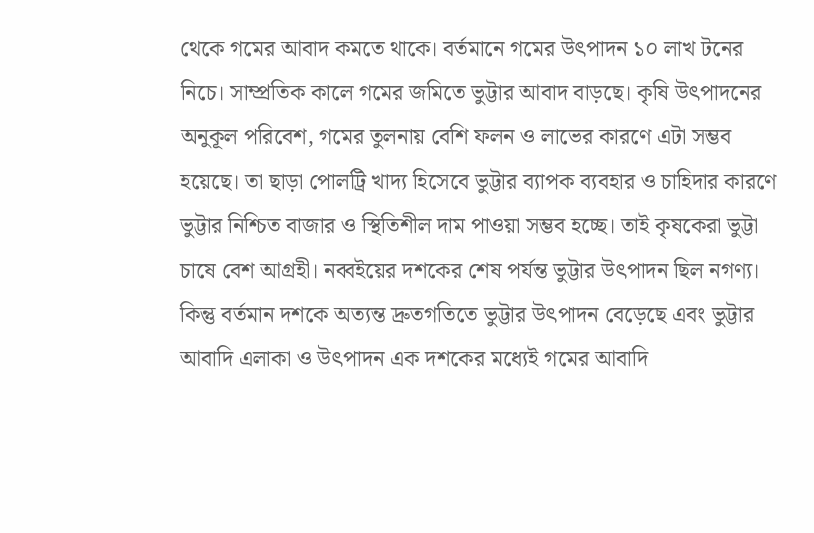থেকে গমের আবাদ কমতে থাকে। বর্তমানে গমের উৎপাদন ১০ লাখ টনের নিচে। সাম্প্রতিক কালে গমের জমিতে ভুট্টার আবাদ বাড়ছে। কৃষি উৎপাদনের অনুকূল পরিবেশ, গমের তুলনায় বেশি ফলন ও লাভের কারণে এটা সম্ভব হয়েছে। তা ছাড়া পোলট্রি খাদ্য হিসেবে ভুট্টার ব্যাপক ব্যবহার ও চাহিদার কারণে ভুট্টার নিশ্চিত বাজার ও স্থিতিশীল দাম পাওয়া সম্ভব হচ্ছে। তাই কৃষকেরা ভুট্টা চাষে বেশ আগ্রহী। নব্বইয়ের দশকের শেষ পর্যন্ত ভুট্টার উৎপাদন ছিল নগণ্য। কিন্তু বর্তমান দশকে অত্যন্ত দ্রুতগতিতে ভুট্টার উৎপাদন বেড়েছে এবং ভুট্টার আবাদি এলাকা ও উৎপাদন এক দশকের মধ্যেই গমের আবাদি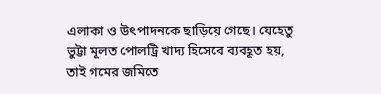এলাকা ও উৎপাদনকে ছাড়িয়ে গেছে। যেহেতু ভুট্টা মূলত পোলট্রি খাদ্য হিসেবে ব্যবহূত হয়, তাই গমের জমিতে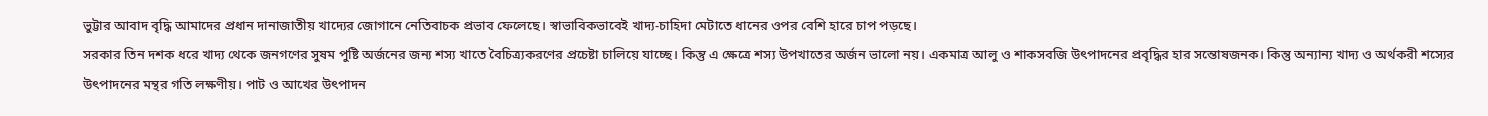ভুট্টার আবাদ বৃদ্ধি আমাদের প্রধান দানাজাতীয় খাদ্যের জোগানে নেতিবাচক প্রভাব ফেলেছে। স্বাভাবিকভাবেই খাদ্য-চাহিদা মেটাতে ধানের ওপর বেশি হারে চাপ পড়ছে।
সরকার তিন দশক ধরে খাদ্য থেকে জনগণের সুষম পুষ্টি অর্জনের জন্য শস্য খাতে বৈচিত্র্যকরণের প্রচেষ্টা চালিয়ে যাচ্ছে। কিন্তু এ ক্ষেত্রে শস্য উপখাতের অর্জন ভালো নয়। একমাত্র আলু ও শাকসবজি উৎপাদনের প্রবৃদ্ধির হার সন্তোষজনক। কিন্তু অন্যান্য খাদ্য ও অর্থকরী শস্যের উৎপাদনের মন্থর গতি লক্ষণীয়। পাট ও আখের উৎপাদন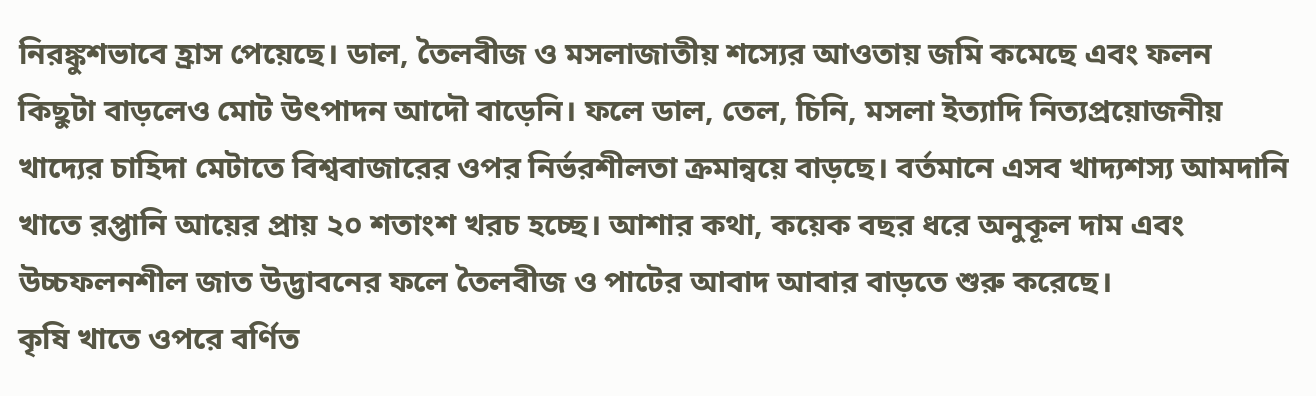নিরঙ্কুশভাবে হ্রাস পেয়েছে। ডাল, তৈলবীজ ও মসলাজাতীয় শস্যের আওতায় জমি কমেছে এবং ফলন কিছুটা বাড়লেও মোট উৎপাদন আদৌ বাড়েনি। ফলে ডাল, তেল, চিনি, মসলা ইত্যাদি নিত্যপ্রয়োজনীয় খাদ্যের চাহিদা মেটাতে বিশ্ববাজারের ওপর নির্ভরশীলতা ক্রমান্বয়ে বাড়ছে। বর্তমানে এসব খাদ্যশস্য আমদানি খাতে রপ্তানি আয়ের প্রায় ২০ শতাংশ খরচ হচ্ছে। আশার কথা, কয়েক বছর ধরে অনুকূল দাম এবং উচ্চফলনশীল জাত উদ্ভাবনের ফলে তৈলবীজ ও পাটের আবাদ আবার বাড়তে শুরু করেছে।
কৃষি খাতে ওপরে বর্ণিত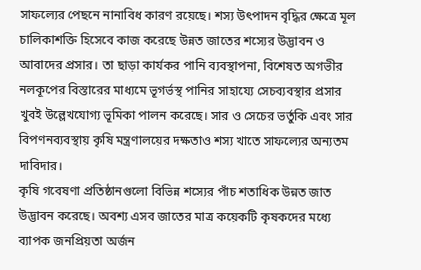সাফল্যের পেছনে নানাবিধ কারণ রয়েছে। শস্য উৎপাদন বৃদ্ধির ক্ষেত্রে মূল চালিকাশক্তি হিসেবে কাজ করেছে উন্নত জাতের শস্যের উদ্ভাবন ও আবাদের প্রসার। তা ছাড়া কার্যকর পানি ব্যবস্থাপনা, বিশেষত অগভীর নলকূপের বিস্তারের মাধ্যমে ভূগর্ভস্থ পানির সাহায্যে সেচব্যবস্থার প্রসার খুবই উল্লেখযোগ্য ভূমিকা পালন করেছে। সার ও সেচের ভর্তুকি এবং সার বিপণনব্যবস্থায় কৃষি মন্ত্রণালয়ের দক্ষতাও শস্য খাতে সাফল্যের অন্যতম দাবিদার।
কৃষি গবেষণা প্রতিষ্ঠানগুলো বিভিন্ন শস্যের পাঁচ শতাধিক উন্নত জাত উদ্ভাবন করেছে। অবশ্য এসব জাতের মাত্র কয়েকটি কৃষকদের মধ্যে ব্যাপক জনপ্রিয়তা অর্জন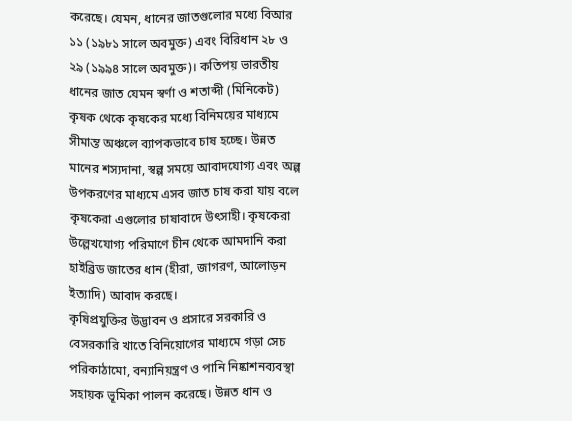করেছে। যেমন, ধানের জাতগুলোর মধ্যে বিআর ১১ (১৯৮১ সালে অবমুক্ত) এবং বিরিধান ২৮ ও ২৯ (১৯৯৪ সালে অবমুক্ত)। কতিপয় ভারতীয় ধানের জাত যেমন স্বর্ণা ও শতাব্দী (মিনিকেট) কৃষক থেকে কৃষকের মধ্যে বিনিময়ের মাধ্যমে সীমান্ত অঞ্চলে ব্যাপকভাবে চাষ হচ্ছে। উন্নত মানের শস্যদানা, স্বল্প সময়ে আবাদযোগ্য এবং অল্প উপকরণের মাধ্যমে এসব জাত চাষ করা যায় বলে কৃষকেরা এগুলোর চাষাবাদে উৎসাহী। কৃষকেরা উল্লেখযোগ্য পরিমাণে চীন থেকে আমদানি করা হাইব্রিড জাতের ধান (হীরা, জাগরণ, আলোড়ন ইত্যাদি) আবাদ করছে।
কৃষিপ্রযুক্তির উদ্ভাবন ও প্রসারে সরকারি ও বেসরকারি খাতে বিনিয়োগের মাধ্যমে গড়া সেচ পরিকাঠামো, বন্যানিয়ন্ত্রণ ও পানি নিষ্কাশনব্যবস্থা সহায়ক ভূমিকা পালন করেছে। উন্নত ধান ও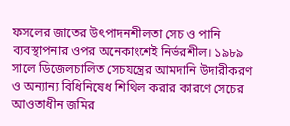ফসলের জাতের উৎপাদনশীলতা সেচ ও পানি ব্যবস্থাপনার ওপর অনেকাংশেই নির্ভরশীল। ১৯৮৯ সালে ডিজেলচালিত সেচযন্ত্রের আমদানি উদারীকরণ ও অন্যান্য বিধিনিষেধ শিথিল করার কারণে সেচের আওতাধীন জমির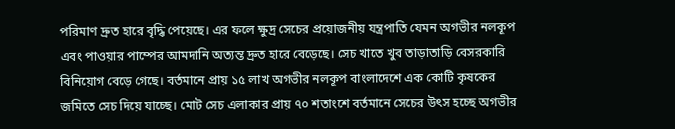পরিমাণ দ্রুত হারে বৃদ্ধি পেয়েছে। এর ফলে ক্ষুদ্র সেচের প্রয়োজনীয় যন্ত্রপাতি যেমন অগভীর নলকূপ এবং পাওয়ার পাম্পের আমদানি অত্যন্ত দ্রুত হারে বেড়েছে। সেচ খাতে খুব তাড়াতাড়ি বেসরকারি বিনিয়োগ বেড়ে গেছে। বর্তমানে প্রায় ১৫ লাখ অগভীর নলকূপ বাংলাদেশে এক কোটি কৃষকের জমিতে সেচ দিয়ে যাচ্ছে। মোট সেচ এলাকার প্রায় ৭০ শতাংশে বর্তমানে সেচের উৎস হচ্ছে অগভীর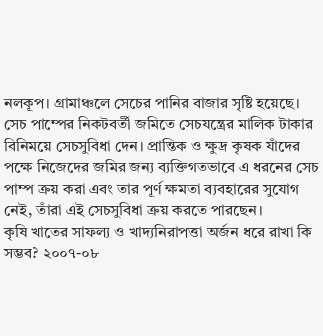নলকূপ। গ্রামাঞ্চলে সেচের পানির বাজার সৃষ্টি হয়েছে। সেচ পাম্পের নিকটবর্তী জমিতে সেচযন্ত্রের মালিক টাকার বিনিময়ে সেচসুবিধা দেন। প্রান্তিক ও ক্ষুদ্র কৃষক যাঁদের পক্ষে নিজেদের জমির জন্য ব্যক্তিগতভাবে এ ধরনের সেচ পাম্প ক্রয় করা এবং তার পূর্ণ ক্ষমতা ব্যবহারের সুযোগ নেই, তাঁরা এই সেচসুবিধা ক্রয় করতে পারছেন।
কৃষি খাতের সাফল্য ও খাদ্যনিরাপত্তা অর্জন ধরে রাখা কি সম্ভব? ২০০৭-০৮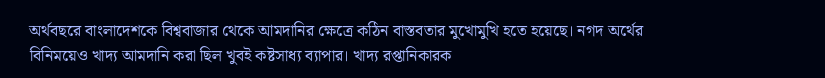অর্থবছরে বাংলাদেশকে বিশ্ববাজার থেকে আমদানির ক্ষেত্রে কঠিন বাস্তবতার মুখোমুখি হতে হয়েছে। নগদ অর্থের বিনিময়েও খাদ্য আমদানি করা ছিল খুবই কষ্টসাধ্য ব্যাপার। খাদ্য রপ্তানিকারক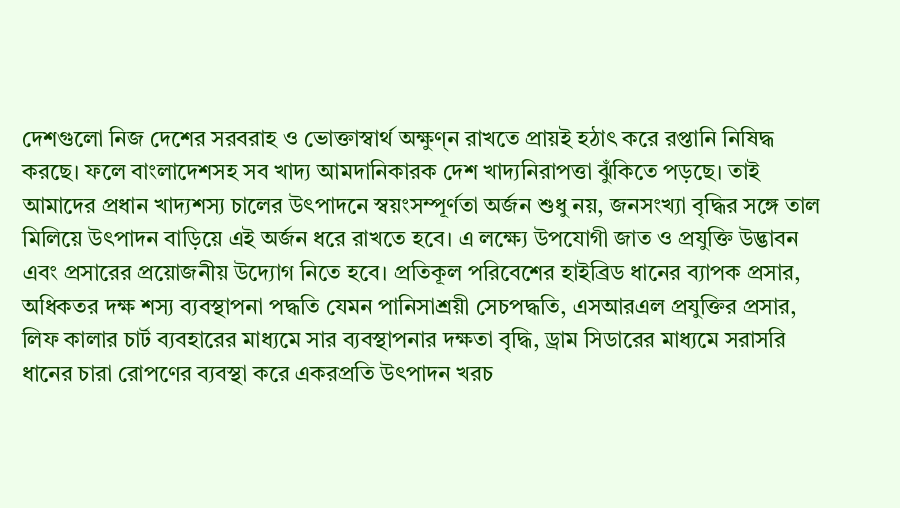দেশগুলো নিজ দেশের সরবরাহ ও ভোক্তাস্বার্থ অক্ষুণ্ন রাখতে প্রায়ই হঠাৎ করে রপ্তানি নিষিদ্ধ করছে। ফলে বাংলাদেশসহ সব খাদ্য আমদানিকারক দেশ খাদ্যনিরাপত্তা ঝুঁকিতে পড়ছে। তাই আমাদের প্রধান খাদ্যশস্য চালের উৎপাদনে স্বয়ংসম্পূর্ণতা অর্জন শুধু নয়, জনসংখ্যা বৃদ্ধির সঙ্গে তাল মিলিয়ে উৎপাদন বাড়িয়ে এই অর্জন ধরে রাখতে হবে। এ লক্ষ্যে উপযোগী জাত ও প্রযুক্তি উদ্ভাবন এবং প্রসারের প্রয়োজনীয় উদ্যোগ নিতে হবে। প্রতিকূল পরিবেশের হাইব্রিড ধানের ব্যাপক প্রসার, অধিকতর দক্ষ শস্য ব্যবস্থাপনা পদ্ধতি যেমন পানিসাশ্রয়ী সেচপদ্ধতি, এসআরএল প্রযুক্তির প্রসার, লিফ কালার চার্ট ব্যবহারের মাধ্যমে সার ব্যবস্থাপনার দক্ষতা বৃদ্ধি, ড্রাম সিডারের মাধ্যমে সরাসরি ধানের চারা রোপণের ব্যবস্থা করে একরপ্রতি উৎপাদন খরচ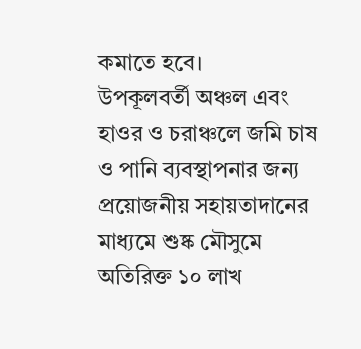কমাতে হবে।
উপকূলবর্তী অঞ্চল এবং হাওর ও চরাঞ্চলে জমি চাষ ও পানি ব্যবস্থাপনার জন্য প্রয়োজনীয় সহায়তাদানের মাধ্যমে শুষ্ক মৌসুমে অতিরিক্ত ১০ লাখ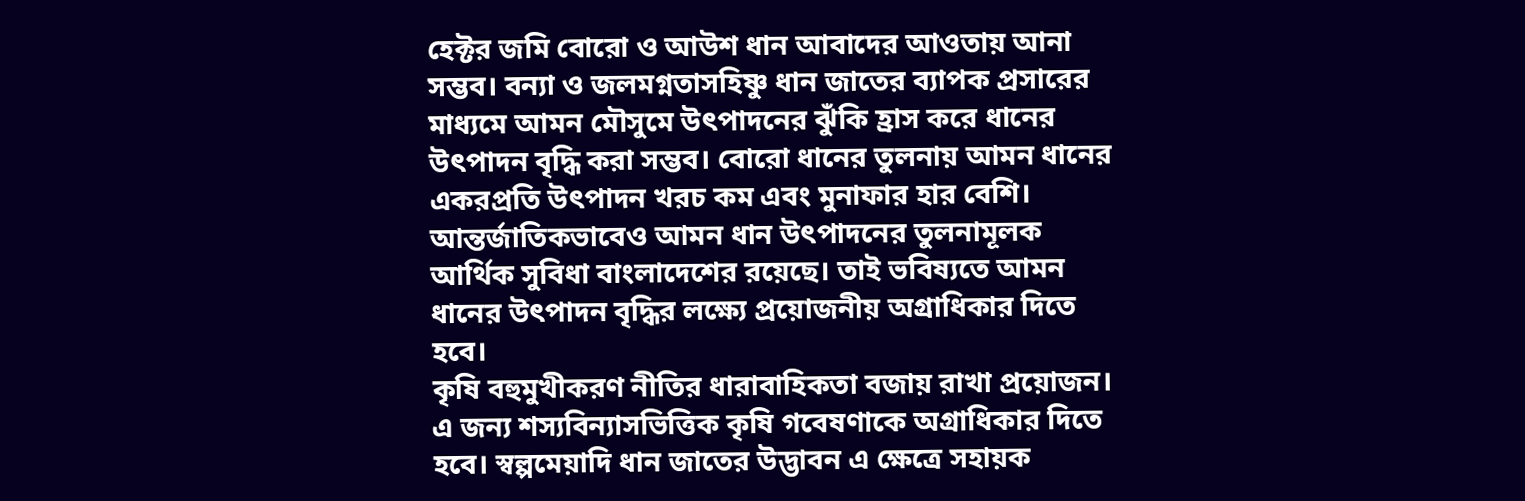হেক্টর জমি বোরো ও আউশ ধান আবাদের আওতায় আনা সম্ভব। বন্যা ও জলমগ্নতাসহিষ্ণু ধান জাতের ব্যাপক প্রসারের মাধ্যমে আমন মৌসুমে উৎপাদনের ঝুঁকি হ্রাস করে ধানের উৎপাদন বৃদ্ধি করা সম্ভব। বোরো ধানের তুলনায় আমন ধানের একরপ্রতি উৎপাদন খরচ কম এবং মুনাফার হার বেশি। আন্তর্জাতিকভাবেও আমন ধান উৎপাদনের তুলনামূলক আর্থিক সুবিধা বাংলাদেশের রয়েছে। তাই ভবিষ্যতে আমন ধানের উৎপাদন বৃদ্ধির লক্ষ্যে প্রয়োজনীয় অগ্রাধিকার দিতে হবে।
কৃষি বহুমুখীকরণ নীতির ধারাবাহিকতা বজায় রাখা প্রয়োজন। এ জন্য শস্যবিন্যাসভিত্তিক কৃষি গবেষণাকে অগ্রাধিকার দিতে হবে। স্বল্পমেয়াদি ধান জাতের উদ্ভাবন এ ক্ষেত্রে সহায়ক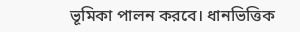ভূমিকা পালন করবে। ধানভিত্তিক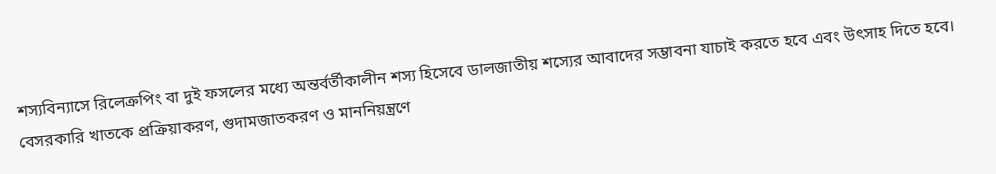শস্যবিন্যাসে রিলেক্রপিং বা দুই ফসলের মধ্যে অন্তর্বর্তীকালীন শস্য হিসেবে ডালজাতীয় শস্যের আবাদের সম্ভাবনা যাচাই করতে হবে এবং উৎসাহ দিতে হবে। বেসরকারি খাতকে প্রক্রিয়াকরণ, গুদামজাতকরণ ও মাননিয়ন্ত্রণে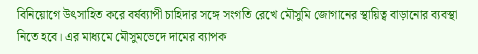বিনিয়োগে উৎসাহিত করে বর্ষব্যাপী চাহিদার সঙ্গে সংগতি রেখে মৌসুমি জোগানের স্থায়িত্ব বাড়ানোর ব্যবস্থা নিতে হবে। এর মাধ্যমে মৌসুমভেদে দামের ব্যাপক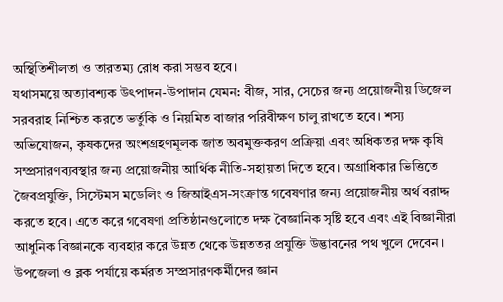অস্থিতিশীলতা ও তারতম্য রোধ করা সম্ভব হবে।
যথাসময়ে অত্যাবশ্যক উৎপাদন-উপাদান যেমন: বীজ, সার, সেচের জন্য প্রয়োজনীয় ডিজেল সরবরাহ নিশ্চিত করতে ভর্তুকি ও নিয়মিত বাজার পরিবীক্ষণ চালু রাখতে হবে। শস্য অভিযোজন, কৃষকদের অংশগ্রহণমূলক জাত অবমুক্তকরণ প্রক্রিয়া এবং অধিকতর দক্ষ কৃষি সম্প্রসারণব্যবস্থার জন্য প্রয়োজনীয় আর্থিক নীতি-সহায়তা দিতে হবে। অগ্রাধিকার ভিত্তিতে জৈবপ্রযুক্তি, সিস্টেমস মডেলিং ও জিআইএস-সংক্রান্ত গবেষণার জন্য প্রয়োজনীয় অর্থ বরাদ্দ করতে হবে। এতে করে গবেষণা প্রতিষ্ঠানগুলোতে দক্ষ বৈজ্ঞানিক সৃষ্টি হবে এবং এই বিজ্ঞানীরা আধুনিক বিজ্ঞানকে ব্যবহার করে উন্নত থেকে উন্নততর প্রযুক্তি উদ্ভাবনের পথ খুলে দেবেন।
উপজেলা ও ব্লক পর্যায়ে কর্মরত সম্প্রসারণকর্মীদের জ্ঞান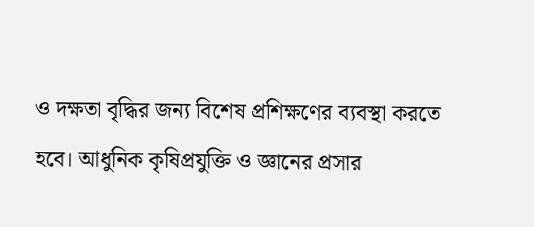ও দক্ষতা বৃদ্ধির জন্য বিশেষ প্রশিক্ষণের ব্যবস্থা করতে হবে। আধুনিক কৃষিপ্রযুক্তি ও জ্ঞানের প্রসার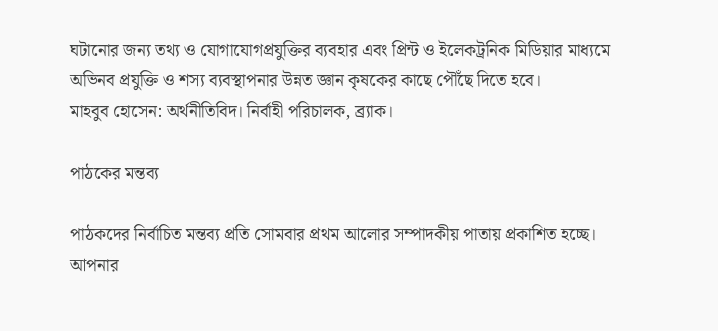ঘটানোর জন্য তথ্য ও যোগাযোগপ্রযুক্তির ব্যবহার এবং প্রিন্ট ও ইলেকট্রনিক মিডিয়ার মাধ্যমে অভিনব প্রযুক্তি ও শস্য ব্যবস্থাপনার উন্নত জ্ঞান কৃষকের কাছে পৌঁছে দিতে হবে।
মাহবুব হোসেন: অর্থনীতিবিদ। নির্বাহী পরিচালক, ব্র্যাক।

পাঠকের মন্তব্য

পাঠকদের নির্বাচিত মন্তব্য প্রতি সোমবার প্রথম আলোর সম্পাদকীয় পাতায় প্রকাশিত হচ্ছে।
আপনার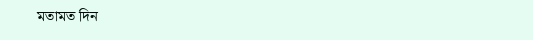মতামত দিন